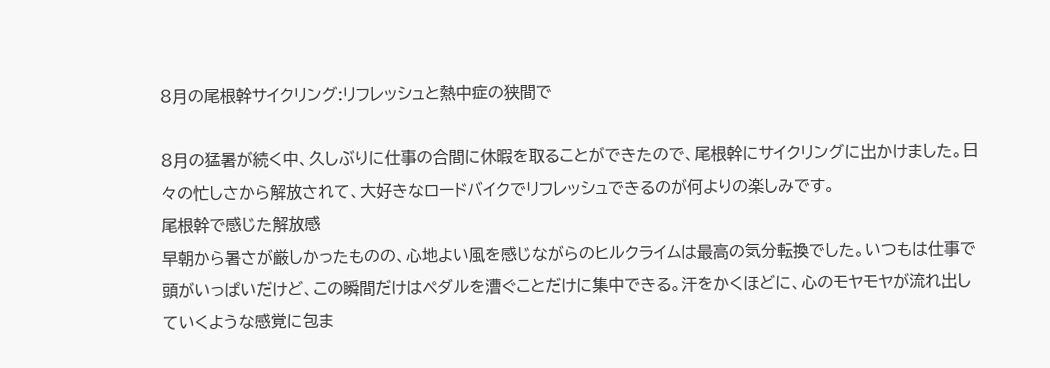8月の尾根幹サイクリング:リフレッシュと熱中症の狭間で

8月の猛暑が続く中、久しぶりに仕事の合間に休暇を取ることができたので、尾根幹にサイクリングに出かけました。日々の忙しさから解放されて、大好きなロードバイクでリフレッシュできるのが何よりの楽しみです。
尾根幹で感じた解放感
早朝から暑さが厳しかったものの、心地よい風を感じながらのヒルクライムは最高の気分転換でした。いつもは仕事で頭がいっぱいだけど、この瞬間だけはペダルを漕ぐことだけに集中できる。汗をかくほどに、心のモヤモヤが流れ出していくような感覚に包ま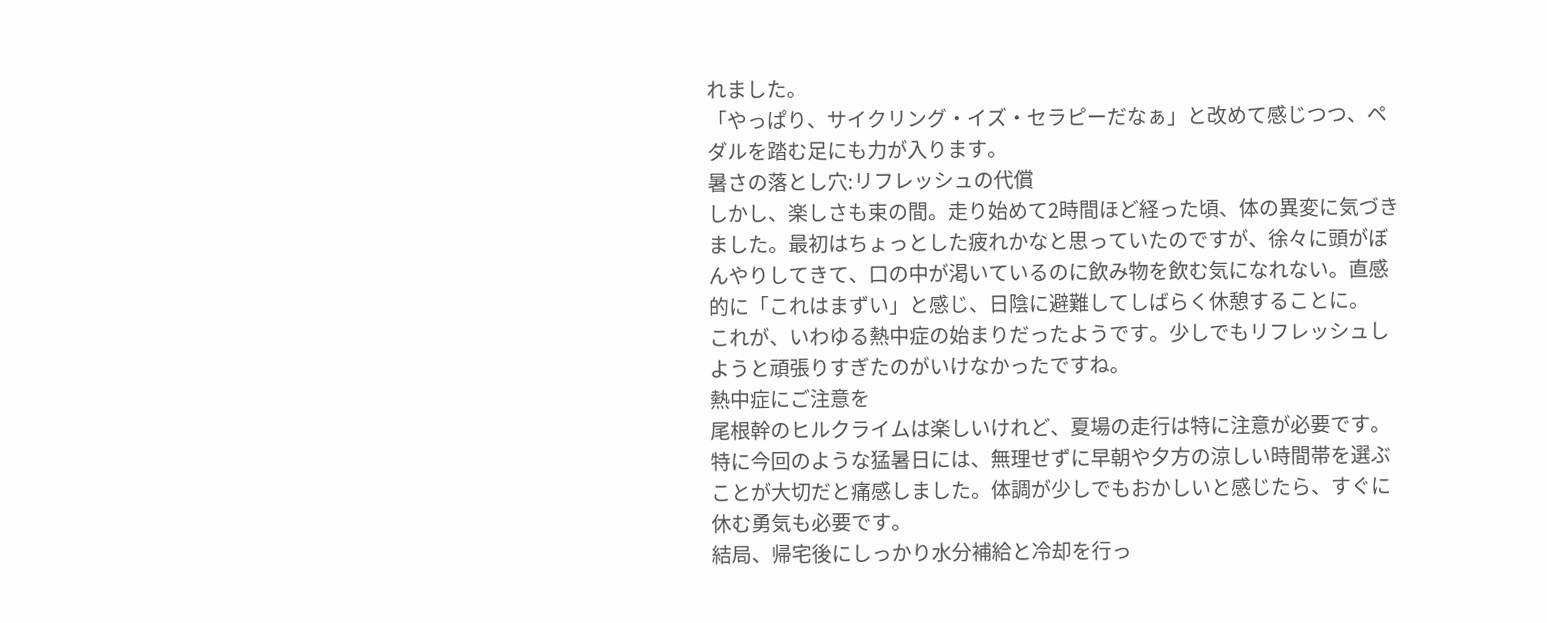れました。
「やっぱり、サイクリング・イズ・セラピーだなぁ」と改めて感じつつ、ペダルを踏む足にも力が入ります。
暑さの落とし穴:リフレッシュの代償
しかし、楽しさも束の間。走り始めて2時間ほど経った頃、体の異変に気づきました。最初はちょっとした疲れかなと思っていたのですが、徐々に頭がぼんやりしてきて、口の中が渇いているのに飲み物を飲む気になれない。直感的に「これはまずい」と感じ、日陰に避難してしばらく休憩することに。
これが、いわゆる熱中症の始まりだったようです。少しでもリフレッシュしようと頑張りすぎたのがいけなかったですね。
熱中症にご注意を
尾根幹のヒルクライムは楽しいけれど、夏場の走行は特に注意が必要です。特に今回のような猛暑日には、無理せずに早朝や夕方の涼しい時間帯を選ぶことが大切だと痛感しました。体調が少しでもおかしいと感じたら、すぐに休む勇気も必要です。
結局、帰宅後にしっかり水分補給と冷却を行っ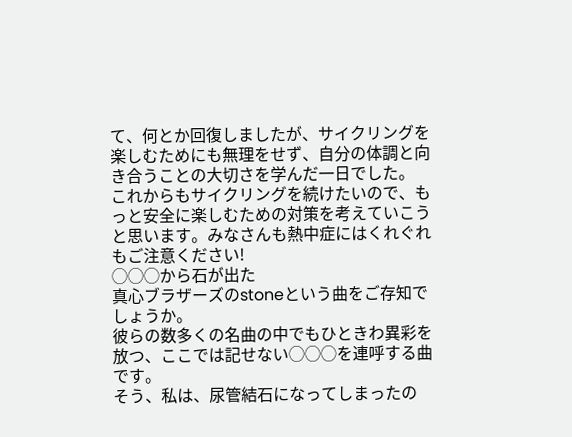て、何とか回復しましたが、サイクリングを楽しむためにも無理をせず、自分の体調と向き合うことの大切さを学んだ一日でした。
これからもサイクリングを続けたいので、もっと安全に楽しむための対策を考えていこうと思います。みなさんも熱中症にはくれぐれもご注意ください!
◯◯◯から石が出た
真心ブラザーズのstoneという曲をご存知でしょうか。
彼らの数多くの名曲の中でもひときわ異彩を放つ、ここでは記せない◯◯◯を連呼する曲です。
そう、私は、尿管結石になってしまったの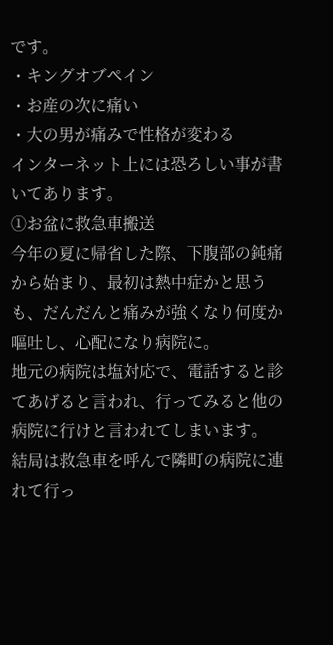です。
・キングオブペイン
・お産の次に痛い
・大の男が痛みで性格が変わる
インターネット上には恐ろしい事が書いてあります。
①お盆に救急車搬送
今年の夏に帰省した際、下腹部の鈍痛から始まり、最初は熱中症かと思うも、だんだんと痛みが強くなり何度か嘔吐し、心配になり病院に。
地元の病院は塩対応で、電話すると診てあげると言われ、行ってみると他の病院に行けと言われてしまいます。
結局は救急車を呼んで隣町の病院に連れて行っ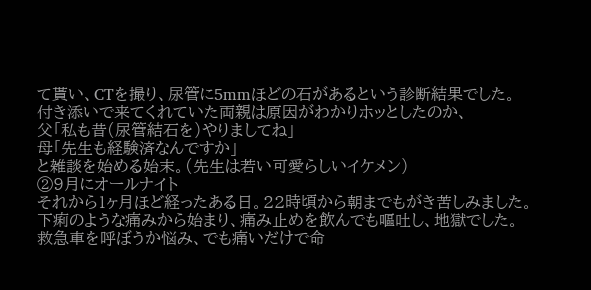て貰い、CTを撮り、尿管に5mmほどの石があるという診断結果でした。
付き添いで来てくれていた両親は原因がわかりホッとしたのか、
父「私も昔(尿管結石を)やりましてね」
母「先生も経験済なんですか」
と雑談を始める始末。(先生は若い可愛らしいイケメン)
②9月にオールナイト
それから1ヶ月ほど経ったある日。22時頃から朝までもがき苦しみました。
下痢のような痛みから始まり、痛み止めを飲んでも嘔吐し、地獄でした。
救急車を呼ぼうか悩み、でも痛いだけで命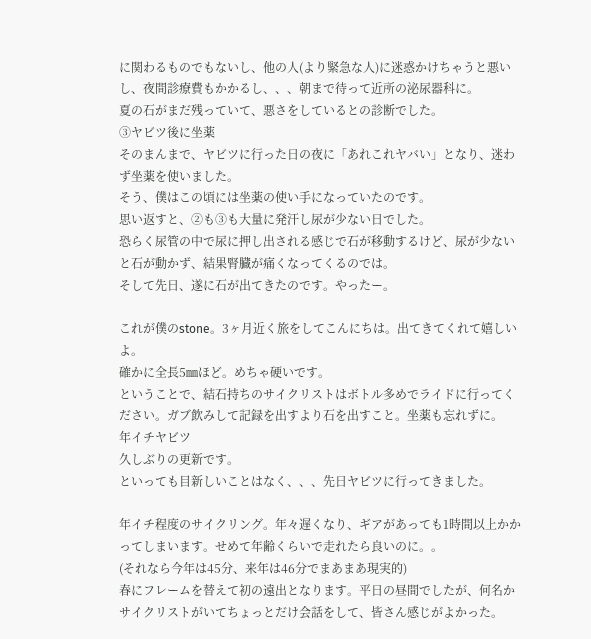に関わるものでもないし、他の人(より緊急な人)に迷惑かけちゃうと悪いし、夜間診療費もかかるし、、、朝まで待って近所の泌尿器科に。
夏の石がまだ残っていて、悪さをしているとの診断でした。
③ヤビツ後に坐薬
そのまんまで、ヤビツに行った日の夜に「あれこれヤバい」となり、迷わず坐薬を使いました。
そう、僕はこの頃には坐薬の使い手になっていたのです。
思い返すと、②も③も大量に発汗し尿が少ない日でした。
恐らく尿管の中で尿に押し出される感じで石が移動するけど、尿が少ないと石が動かず、結果腎臓が痛くなってくるのでは。
そして先日、遂に石が出てきたのです。やったー。

これが僕のstone。3ヶ月近く旅をしてこんにちは。出てきてくれて嬉しいよ。
確かに全長5㎜ほど。めちゃ硬いです。
ということで、結石持ちのサイクリストはボトル多めでライドに行ってください。ガブ飲みして記録を出すより石を出すこと。坐薬も忘れずに。
年イチヤビツ
久しぶりの更新です。
といっても目新しいことはなく、、、先日ヤビツに行ってきました。

年イチ程度のサイクリング。年々遅くなり、ギアがあっても1時間以上かかってしまいます。せめて年齢くらいで走れたら良いのに。。
(それなら今年は45分、来年は46分でまあまあ現実的)
春にフレームを替えて初の遠出となります。平日の昼間でしたが、何名かサイクリストがいてちょっとだけ会話をして、皆さん感じがよかった。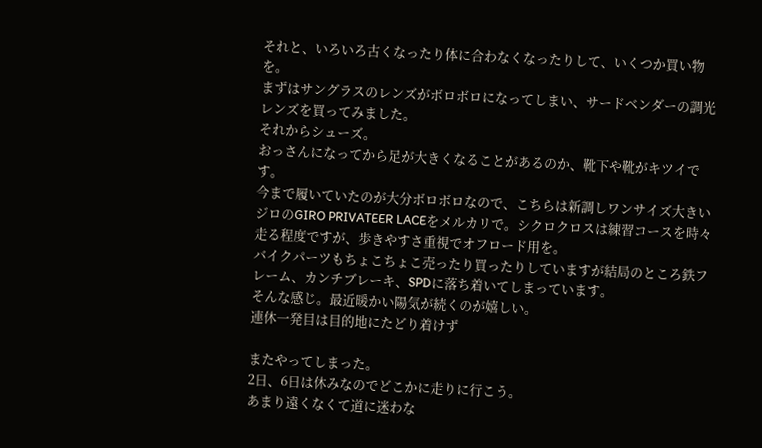それと、いろいろ古くなったり体に合わなくなったりして、いくつか買い物を。
まずはサングラスのレンズがボロボロになってしまい、サードベンダーの調光レンズを買ってみました。
それからシューズ。
おっさんになってから足が大きくなることがあるのか、靴下や靴がキツイです。
今まで履いていたのが大分ボロボロなので、こちらは新調しワンサイズ大きいジロのGIRO PRIVATEER LACEをメルカリで。シクロクロスは練習コースを時々走る程度ですが、歩きやすさ重視でオフロード用を。
バイクパーツもちょこちょこ売ったり買ったりしていますが結局のところ鉄フレーム、カンチブレーキ、SPDに落ち着いてしまっています。
そんな感じ。最近暖かい陽気が続くのが嬉しい。
連休一発目は目的地にたどり着けず

またやってしまった。
2日、6日は休みなのでどこかに走りに行こう。
あまり遠くなくて道に迷わな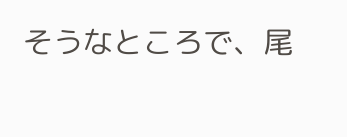そうなところで、尾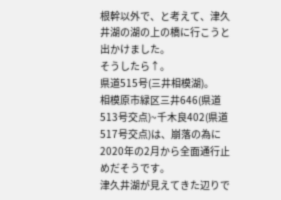根幹以外で、と考えて、津久井湖の湖の上の橋に行こうと出かけました。
そうしたら↑。
県道515号(三井相模湖)。
相模原市緑区三井646(県道513号交点)~千木良402(県道517号交点)は、崩落の為に2020年の2月から全面通行止めだそうです。
津久井湖が見えてきた辺りで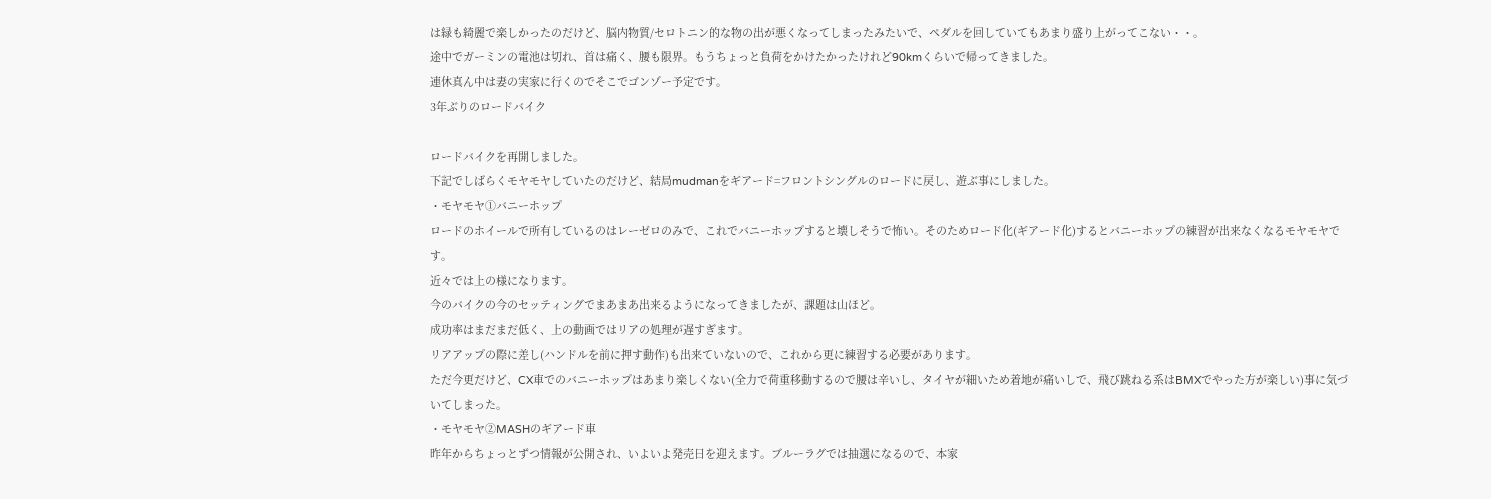は緑も綺麗で楽しかったのだけど、脳内物質/セロトニン的な物の出が悪くなってしまったみたいで、ペダルを回していてもあまり盛り上がってこない・・。
途中でガーミンの電池は切れ、首は痛く、腰も限界。もうちょっと負荷をかけたかったけれど90kmくらいで帰ってきました。
連休真ん中は妻の実家に行くのでそこでゴンゾー予定です。
3年ぶりのロードバイク

ロードバイクを再開しました。
下記でしばらくモヤモヤしていたのだけど、結局mudmanをギアード=フロントシングルのロードに戻し、遊ぶ事にしました。
・モヤモヤ①バニーホップ
ロードのホイールで所有しているのはレーゼロのみで、これでバニーホップすると壊しそうで怖い。そのためロード化(ギアード化)するとバニーホップの練習が出来なくなるモヤモヤです。
近々では上の様になります。
今のバイクの今のセッティングでまあまあ出来るようになってきましたが、課題は山ほど。
成功率はまだまだ低く、上の動画ではリアの処理が遅すぎます。
リアアップの際に差し(ハンドルを前に押す動作)も出来ていないので、これから更に練習する必要があります。
ただ今更だけど、CX車でのバニーホップはあまり楽しくない(全力で荷重移動するので腰は辛いし、タイヤが細いため着地が痛いしで、飛び跳ねる系はBMXでやった方が楽しい)事に気づいてしまった。
・モヤモヤ②MASHのギアード車
昨年からちょっとずつ情報が公開され、いよいよ発売日を迎えます。ブルーラグでは抽選になるので、本家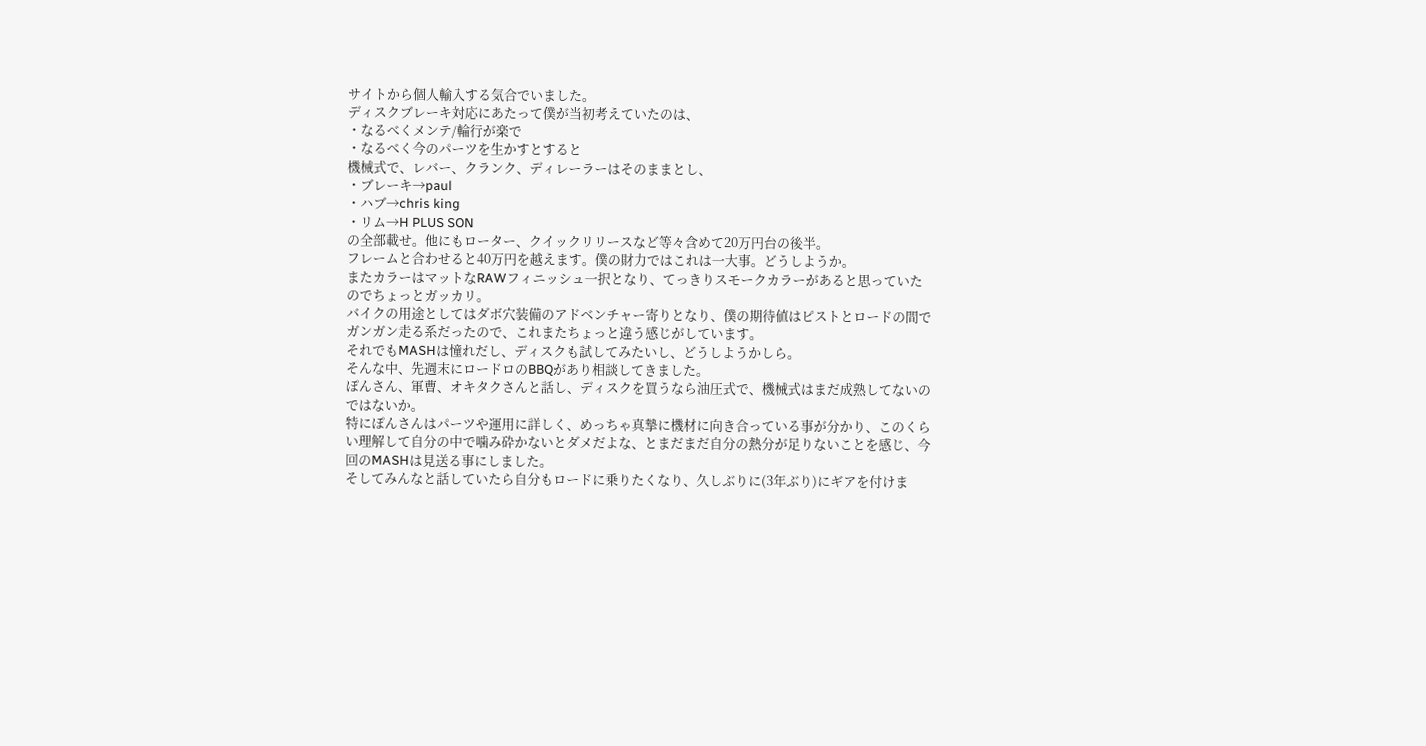サイトから個人輸入する気合でいました。
ディスクブレーキ対応にあたって僕が当初考えていたのは、
・なるべくメンテ/輪行が楽で
・なるべく今のパーツを生かすとすると
機械式で、レバー、クランク、ディレーラーはそのままとし、
・ブレーキ→paul
・ハブ→chris king
・リム→H PLUS SON
の全部載せ。他にもローター、クイックリリースなど等々含めて20万円台の後半。
フレームと合わせると40万円を越えます。僕の財力ではこれは一大事。どうしようか。
またカラーはマットなRAWフィニッシュ一択となり、てっきりスモークカラーがあると思っていたのでちょっとガッカリ。
バイクの用途としてはダボ穴装備のアドベンチャー寄りとなり、僕の期待値はピストとロードの間でガンガン走る系だったので、これまたちょっと違う感じがしています。
それでもMASHは憧れだし、ディスクも試してみたいし、どうしようかしら。
そんな中、先週末にロードロのBBQがあり相談してきました。
ぽんさん、軍曹、オキタクさんと話し、ディスクを買うなら油圧式で、機械式はまだ成熟してないのではないか。
特にぽんさんはパーツや運用に詳しく、めっちゃ真摯に機材に向き合っている事が分かり、このくらい理解して自分の中で噛み砕かないとダメだよな、とまだまだ自分の熱分が足りないことを感じ、今回のMASHは見送る事にしました。
そしてみんなと話していたら自分もロードに乗りたくなり、久しぶりに(3年ぶり)にギアを付けま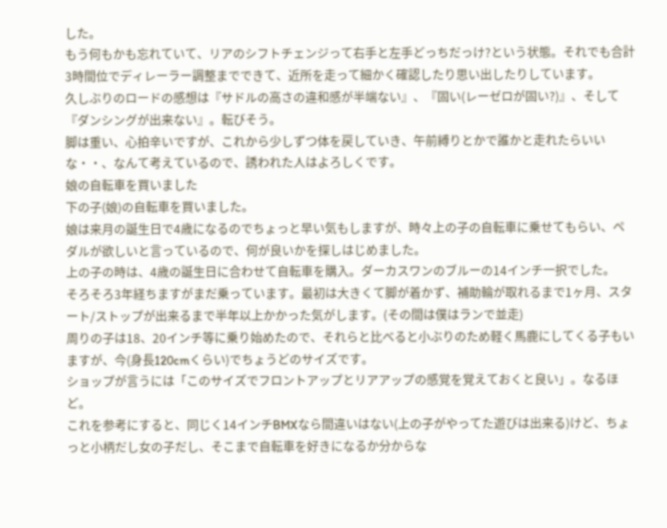した。
もう何もかも忘れていて、リアのシフトチェンジって右手と左手どっちだっけ?という状態。それでも合計3時間位でディレーラー調整までできて、近所を走って細かく確認したり思い出したりしています。
久しぶりのロードの感想は『サドルの高さの違和感が半端ない』、『固い(レーゼロが固い?)』、そして『ダンシングが出来ない』。転びそう。
脚は重い、心拍辛いですが、これから少しずつ体を戻していき、午前縛りとかで誰かと走れたらいいな・・、なんて考えているので、誘われた人はよろしくです。
娘の自転車を買いました
下の子(娘)の自転車を買いました。
娘は来月の誕生日で4歳になるのでちょっと早い気もしますが、時々上の子の自転車に乗せてもらい、ペダルが欲しいと言っているので、何が良いかを探しはじめました。
上の子の時は、4歳の誕生日に合わせて自転車を購入。ダーカスワンのブルーの14インチ一択でした。
そろそろ3年経ちますがまだ乗っています。最初は大きくて脚が着かず、補助輪が取れるまで1ヶ月、スタート/ストップが出来るまで半年以上かかった気がします。(その間は僕はランで並走)
周りの子は18、20インチ等に乗り始めたので、それらと比べると小ぶりのため軽く馬鹿にしてくる子もいますが、今(身長120cmくらい)でちょうどのサイズです。
ショップが言うには「このサイズでフロントアップとリアアップの感覚を覚えておくと良い」。なるほど。
これを参考にすると、同じく14インチBMXなら間違いはない(上の子がやってた遊びは出来る)けど、ちょっと小柄だし女の子だし、そこまで自転車を好きになるか分からな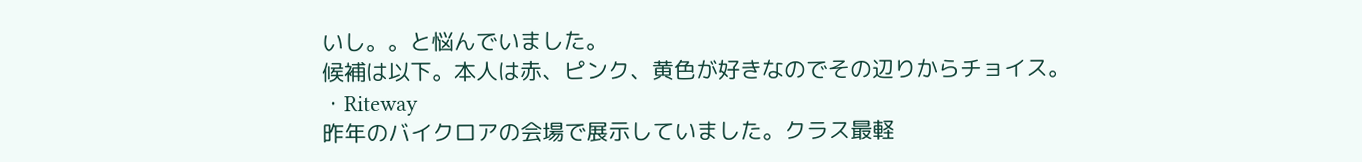いし。。と悩んでいました。
候補は以下。本人は赤、ピンク、黄色が好きなのでその辺りからチョイス。
・Riteway
昨年のバイクロアの会場で展示していました。クラス最軽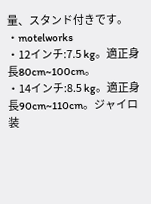量、スタンド付きです。
・motelworks
・12インチ:7.5 kg。適正身長80cm~100cm。
・14インチ:8.5 kg。適正身長90cm~110cm。ジャイロ装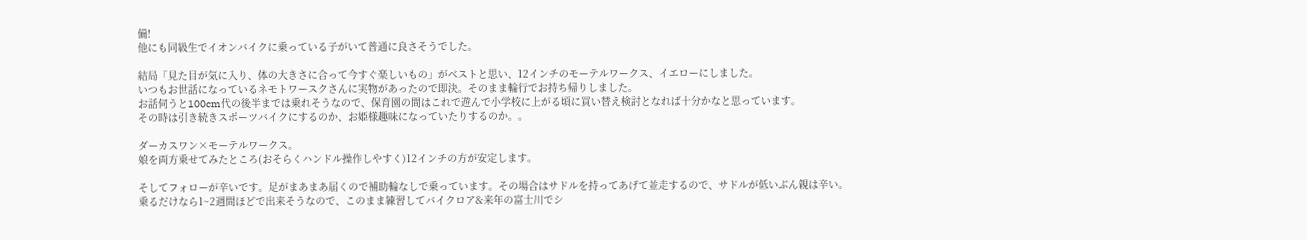備!
他にも同級生でイオンバイクに乗っている子がいて普通に良さそうでした。

結局「見た目が気に入り、体の大きさに合って今すぐ楽しいもの」がベストと思い、12インチのモーテルワークス、イエローにしました。
いつもお世話になっているネモトワースクさんに実物があったので即決。そのまま輪行でお持ち帰りしました。
お話伺うと100cm代の後半までは乗れそうなので、保育園の間はこれで遊んで小学校に上がる頃に買い替え検討となれば十分かなと思っています。
その時は引き続きスポーツバイクにするのか、お姫様趣味になっていたりするのか。。

ダーカスワン×モーテルワークス。
娘を両方乗せてみたところ(おそらくハンドル操作しやすく)12インチの方が安定します。

そしてフォローが辛いです。足がまあまあ届くので補助輪なしで乗っています。その場合はサドルを持ってあげて並走するので、サドルが低いぶん親は辛い。
乗るだけなら1~2週間ほどで出来そうなので、このまま練習してバイクロア&来年の富士川でシ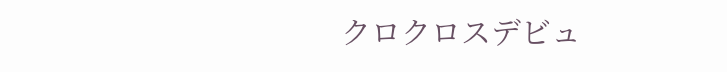クロクロスデビュ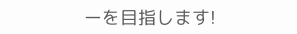ーを目指します!